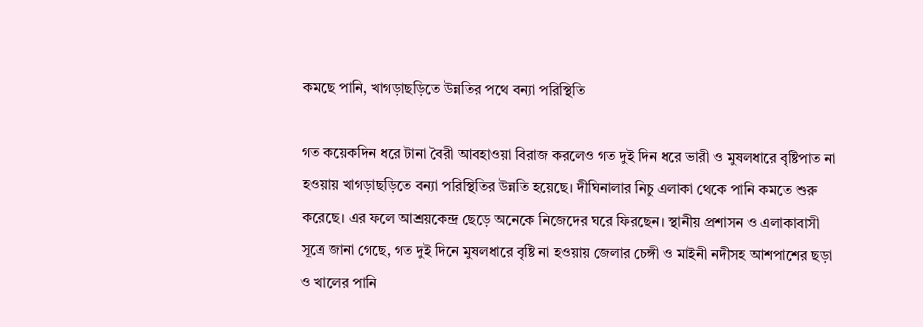কমছে পানি, খাগড়াছড়িতে উন্নতির পথে বন্যা পরিস্থিতি

গত কয়েকদিন ধরে টানা বৈরী আবহাওয়া বিরাজ করলেও গত দুই দিন ধরে ভারী ও মুষলধারে বৃষ্টিপাত না হওয়ায় খাগড়াছড়িতে বন্যা পরিস্থিতির উন্নতি হয়েছে। দীঘিনালার নিচু এলাকা থেকে পানি কমতে শুরু করেছে। এর ফলে আশ্রয়কেন্দ্র ছেড়ে অনেকে নিজেদের ঘরে ফিরছেন। স্থানীয় প্রশাসন ও এলাকাবাসী সূত্রে জানা গেছে, গত দুই দিনে মুষলধারে বৃষ্টি না হওয়ায় জেলার চেঙ্গী ও মাইনী নদীসহ আশপাশের ছড়া ও খালের পানি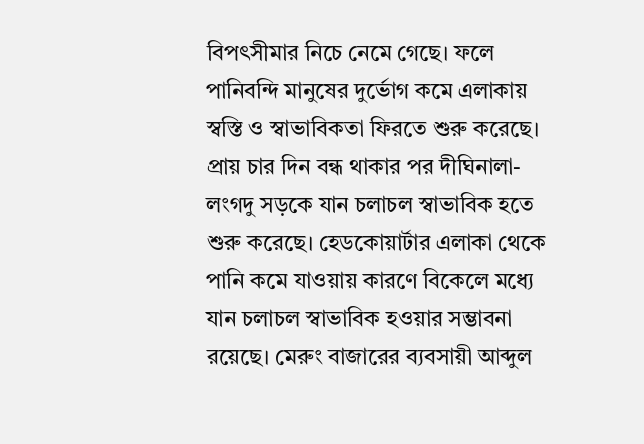বিপৎসীমার নিচে নেমে গেছে। ফলে পানিবন্দি মানুষের দুর্ভোগ কমে এলাকায় স্বস্তি ও স্বাভাবিকতা ফিরতে শুরু করেছে। প্রায় চার দিন বন্ধ থাকার পর দীঘিনালা-লংগদু সড়কে যান চলাচল স্বাভাবিক হতে শুরু করেছে। হেডকোয়ার্টার এলাকা থেকে পানি কমে যাওয়ায় কারণে বিকেলে মধ্যে যান চলাচল স্বাভাবিক হওয়ার সম্ভাবনা রয়েছে। মেরুং বাজারের ব্যবসায়ী আব্দুল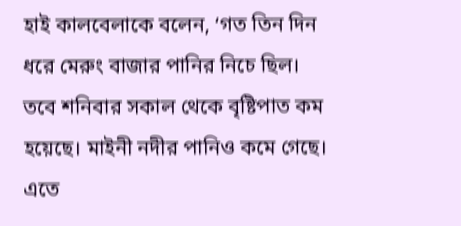হাই কালবেলাকে বলেন, ‘গত তিন দিন ধরে মেরুং বাজার পানির নিচে ছিল। তবে শনিবার সকাল থেকে বৃষ্টিপাত কম হয়েছে। মাইনী নদীর পানিও কমে গেছে। এতে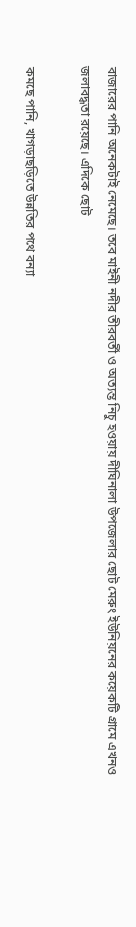বাজারের পানি অনেকটাই নেমেছে। তবে মাইনী নদীর তীরবর্তী ও অত্যন্ত নিচু হওয়ায় দীঘিনালা উপজেলার ছোট মেরুং ইউনিয়নের কয়েকটি গ্রামে এখনও জলাবদ্ধতা রয়েছে। এদিকে ছোট

কমছে পানি, খাগড়াছড়িতে উন্নতির পথে বন্যা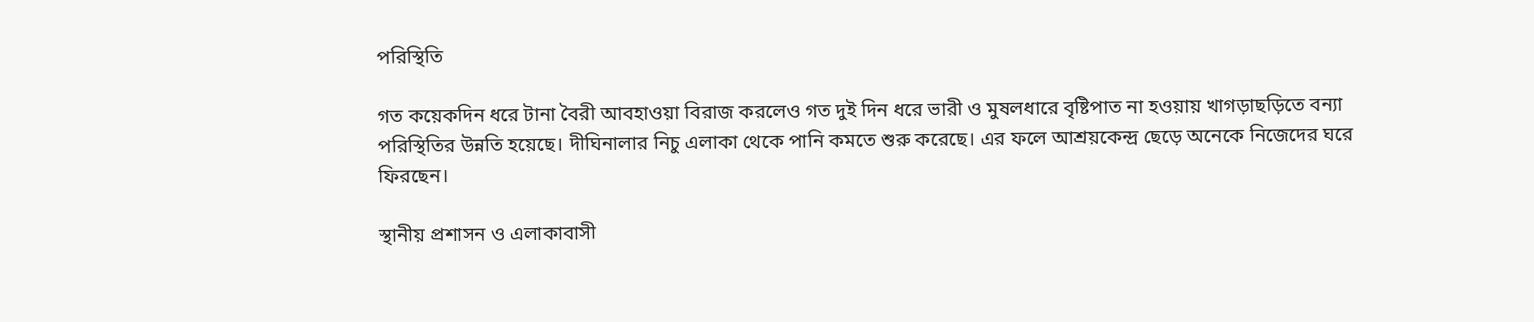পরিস্থিতি

গত কয়েকদিন ধরে টানা বৈরী আবহাওয়া বিরাজ করলেও গত দুই দিন ধরে ভারী ও মুষলধারে বৃষ্টিপাত না হওয়ায় খাগড়াছড়িতে বন্যা পরিস্থিতির উন্নতি হয়েছে। দীঘিনালার নিচু এলাকা থেকে পানি কমতে শুরু করেছে। এর ফলে আশ্রয়কেন্দ্র ছেড়ে অনেকে নিজেদের ঘরে ফিরছেন।

স্থানীয় প্রশাসন ও এলাকাবাসী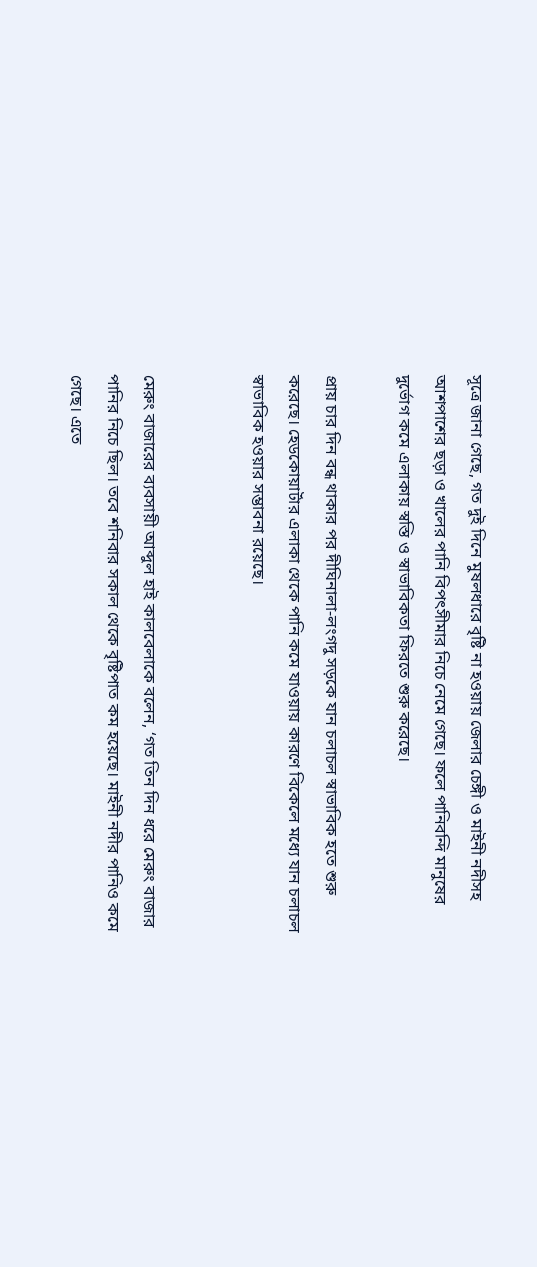সূত্রে জানা গেছে, গত দুই দিনে মুষলধারে বৃষ্টি না হওয়ায় জেলার চেঙ্গী ও মাইনী নদীসহ আশপাশের ছড়া ও খালের পানি বিপৎসীমার নিচে নেমে গেছে। ফলে পানিবন্দি মানুষের দুর্ভোগ কমে এলাকায় স্বস্তি ও স্বাভাবিকতা ফিরতে শুরু করেছে।

প্রায় চার দিন বন্ধ থাকার পর দীঘিনালা-লংগদু সড়কে যান চলাচল স্বাভাবিক হতে শুরু করেছে। হেডকোয়ার্টার এলাকা থেকে পানি কমে যাওয়ায় কারণে বিকেলে মধ্যে যান চলাচল স্বাভাবিক হওয়ার সম্ভাবনা রয়েছে।


মেরুং বাজারের ব্যবসায়ী আব্দুল হাই কালবেলাকে বলেন, ‘গত তিন দিন ধরে মেরুং বাজার পানির নিচে ছিল। তবে শনিবার সকাল থেকে বৃষ্টিপাত কম হয়েছে। মাইনী নদীর পানিও কমে গেছে। এতে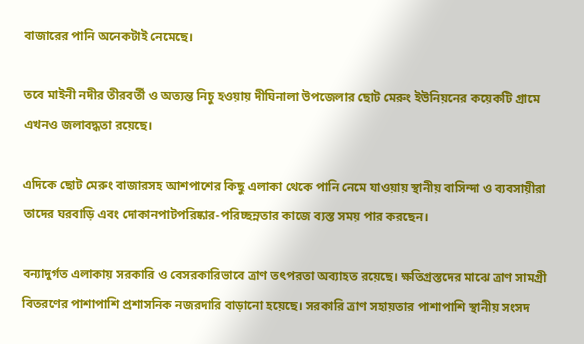বাজারের পানি অনেকটাই নেমেছে।

তবে মাইনী নদীর তীরবর্তী ও অত্যন্ত নিচু হওয়ায় দীঘিনালা উপজেলার ছোট মেরুং ইউনিয়নের কয়েকটি গ্রামে এখনও জলাবদ্ধতা রয়েছে।

এদিকে ছোট মেরুং বাজারসহ আশপাশের কিছু এলাকা থেকে পানি নেমে যাওয়ায় স্থানীয় বাসিন্দা ও ব্যবসায়ীরা তাদের ঘরবাড়ি এবং দোকানপাটপরিষ্কার-পরিচ্ছন্নতার কাজে ব্যস্ত সময় পার করছেন।

বন্যাদুর্গত এলাকায় সরকারি ও বেসরকারিভাবে ত্রাণ তৎপরতা অব্যাহত রয়েছে। ক্ষতিগ্রস্তদের মাঝে ত্রাণ সামগ্রী বিতরণের পাশাপাশি প্রশাসনিক নজরদারি বাড়ানো হয়েছে। সরকারি ত্রাণ সহায়তার পাশাপাশি স্থানীয় সংসদ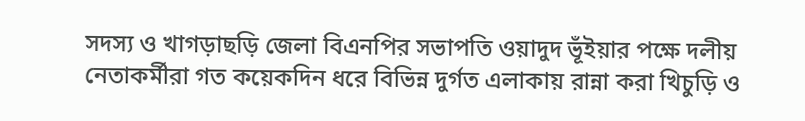সদস্য ও খাগড়াছড়ি জেলা বিএনপির সভাপতি ওয়াদুদ ভূঁইয়ার পক্ষে দলীয় নেতাকর্মীরা গত কয়েকদিন ধরে বিভিন্ন দুর্গত এলাকায় রান্না করা খিচুড়ি ও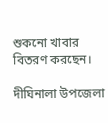শুকনো খাবার বিতরণ করছেন।

দীঘিনালা উপজেলা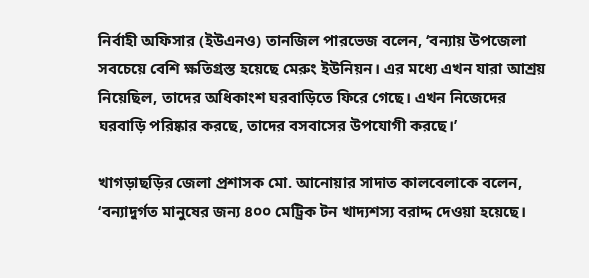নির্বাহী অফিসার (ইউএনও) তানজিল পারভেজ বলেন, ‘বন্যায় উপজেলা সবচেয়ে বেশি ক্ষতিগ্রস্ত হয়েছে মেরুং ইউনিয়ন। এর মধ্যে এখন যারা আশ্রয় নিয়েছিল, তাদের অধিকাংশ ঘরবাড়িতে ফিরে গেছে। এখন নিজেদের ঘরবাড়ি পরিষ্কার করছে, তাদের বসবাসের উপযোগী করছে।’

খাগড়াছড়ির জেলা প্রশাসক মো. আনোয়ার সাদাত কালবেলাকে বলেন, ‘বন্যাদুর্গত মানুষের জন্য ৪০০ মেট্রিক টন খাদ্যশস্য বরাদ্দ দেওয়া হয়েছে।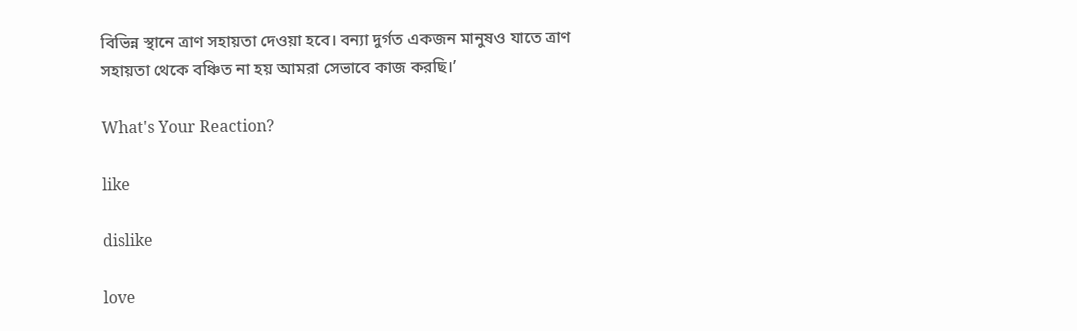বিভিন্ন স্থানে ত্রাণ সহায়তা দেওয়া হবে। বন্যা দুর্গত একজন মানুষও যাতে ত্রাণ সহায়তা থেকে বঞ্চিত না হয় আমরা সেভাবে কাজ করছি।’

What's Your Reaction?

like

dislike

love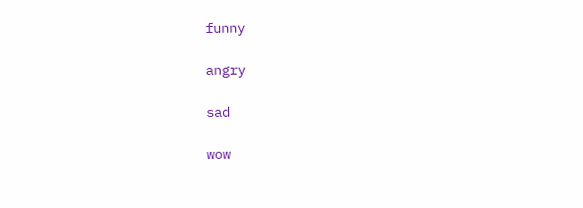funny

angry

sad

wow